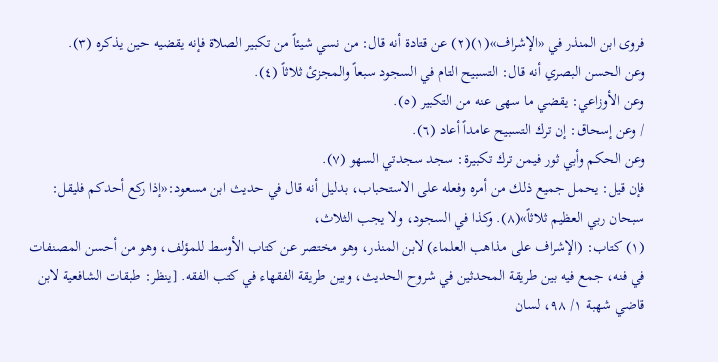فروى ابن المنذر في «الإشراف»(١)(٢) عن قتادة أنه قال: من نسي شيئاً من تكبير الصلاة فإنه يقضيه حين يذكره (٣).
وعن الحسن البصري أنه قال: التسبيح التام في السجود سبعاً والمجزئ ثلاثاً (٤).
وعن الأوزاعي: يقضي ما سهى عنه من التكبير (٥).
/ وعن إسحاق: إن ترك التسبيح عامداً أعاد (٦).
وعن الحكم وأبي ثور فيمن ترك تكبيرة: سجد سجدتي السهو (٧).
فإن قيل: يحمل جميع ذلك من أمره وفعله على الاستحباب، بدليل أنه قال في حديث ابن مسعود:«إذا ركع أحدكم فليقل: سبحان ربي العظيم ثلاثاً»(٨). وكذا في السجود، ولا يجب الثلاث،
(١) كتاب: (الإشراف على مذاهب العلماء) لابن المنذر، وهو مختصر عن كتاب الأوسط للمؤلف، وهو من أحسن المصنفات في فنه، جمع فيه بين طريقة المحدثين في شروح الحديث، وبين طريقة الفقهاء في كتب الفقه. [ينظر: طبقات الشافعية لابن قاضي شهبة ١/ ٩٨، لسان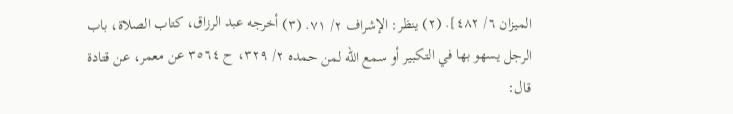الميزان ٦/ ٤٨٢]. (٢) ينظر: الإشراف ٢/ ٧١. (٣) أخرجه عبد الرزاق، كتاب الصلاة، باب الرجل يسهو بها في التكبير أو سمع الله لمن حمده ٢/ ٣٢٩، ح ٣٥٦٤ عن معمر، عن قتادة قال: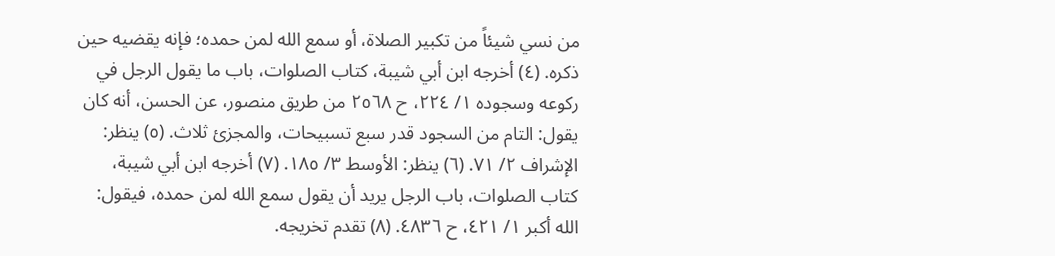من نسي شيئاً من تكبير الصلاة، أو سمع الله لمن حمده؛ فإنه يقضيه حين ذكره. (٤) أخرجه ابن أبي شيبة، كتاب الصلوات، باب ما يقول الرجل في ركوعه وسجوده ١/ ٢٢٤، ح ٢٥٦٨ من طريق منصور، عن الحسن، أنه كان يقول: التام من السجود قدر سبع تسبيحات، والمجزئ ثلاث. (٥) ينظر: الإشراف ٢/ ٧١. (٦) ينظر: الأوسط ٣/ ١٨٥. (٧) أخرجه ابن أبي شيبة، كتاب الصلوات، باب الرجل يريد أن يقول سمع الله لمن حمده، فيقول: الله أكبر ١/ ٤٢١، ح ٤٨٣٦. (٨) تقدم تخريجه.